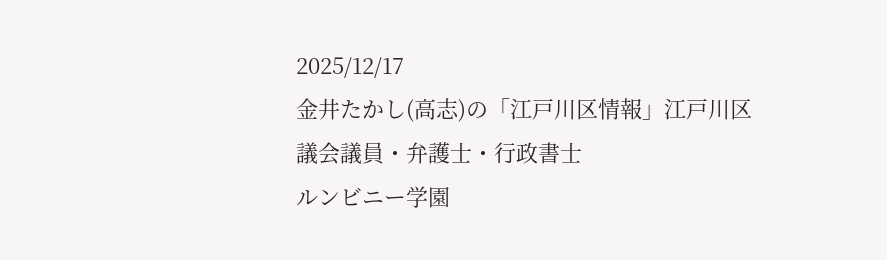2025/12/17
金井たかし(高志)の「江戸川区情報」江戸川区議会議員・弁護士・行政書士
ルンビニー学園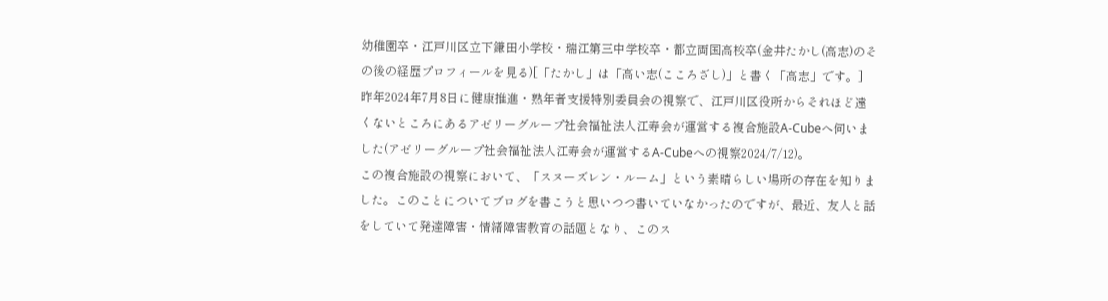幼稚園卒・江戸川区立下鎌田小学校・瑞江第三中学校卒・都立両国高校卒(金井たかし(高志)のその後の経歴プロフィールを見る)[「たかし」は「高い志(こころざし)」と書く「高志」です。]
昨年2024年7月8日に健康推進・熟年者支援特別委員会の視察で、江戸川区役所からそれほど遠くないところにあるアゼリーグループ社会福祉法人江寿会が運営する複合施設A-Cubeへ伺いました(アゼリーグループ社会福祉法人江寿会が運営するA-Cubeへの視察2024/7/12)。
この複合施設の視察において、「スヌーズレン・ルーム」という素晴らしい場所の存在を知りました。このことについてブログを書こうと思いつつ書いていなかったのですが、最近、友人と話をしていて発達障害・情緒障害教育の話題となり、このス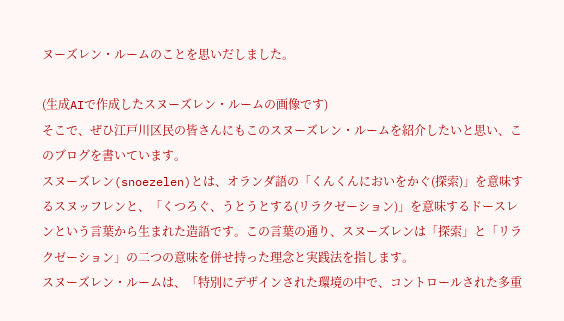ヌーズレン・ルームのことを思いだしました。

(生成AIで作成したスヌーズレン・ルームの画像です)
そこで、ぜひ江戸川区民の皆さんにもこのスヌーズレン・ルームを紹介したいと思い、このブログを書いています。
スヌーズレン(snoezelen)とは、オランダ語の「くんくんにおいをかぐ(探索)」を意味するスヌッフレンと、「くつろぐ、うとうとする(リラクゼーション)」を意味するドースレンという言葉から生まれた造語です。この言葉の通り、スヌーズレンは「探索」と「リラクゼーション」の二つの意味を併せ持った理念と実践法を指します。
スヌーズレン・ルームは、「特別にデザインされた環境の中で、コントロールされた多重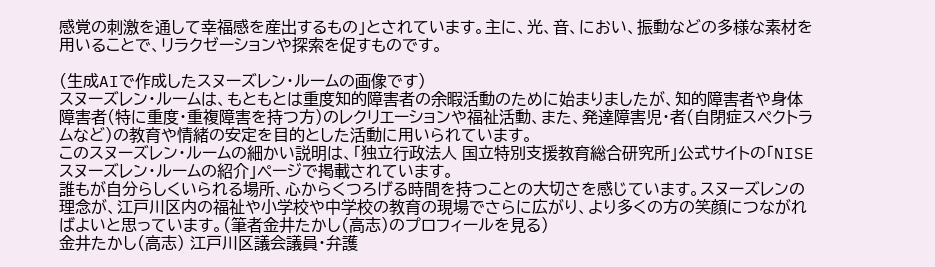感覚の刺激を通して幸福感を産出するもの」とされています。主に、光、音、におい、振動などの多様な素材を用いることで、リラクゼーションや探索を促すものです。

(生成AIで作成したスヌーズレン・ルームの画像です)
スヌーズレン・ルームは、もともとは重度知的障害者の余暇活動のために始まりましたが、知的障害者や身体障害者(特に重度・重複障害を持つ方)のレクリエーションや福祉活動、また、発達障害児・者(自閉症スペクトラムなど)の教育や情緒の安定を目的とした活動に用いられています。
このスヌーズレン・ルームの細かい説明は、「独立行政法人 国立特別支援教育総合研究所」公式サイトの「NISE スヌーズレン・ルームの紹介」ページで掲載されています。
誰もが自分らしくいられる場所、心からくつろげる時間を持つことの大切さを感じています。スヌーズレンの理念が、江戸川区内の福祉や小学校や中学校の教育の現場でさらに広がり、より多くの方の笑顔につながればよいと思っています。(筆者金井たかし(高志)のプロフィールを見る)
金井たかし(高志) 江戸川区議会議員・弁護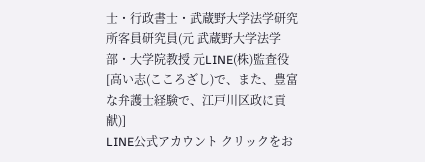士・行政書士・武蔵野大学法学研究所客員研究員(元 武蔵野大学法学部・大学院教授 元LINE(株)監査役 [高い志(こころざし)で、また、豊富な弁護士経験で、江戸川区政に貢献)]
LINE公式アカウント クリックをお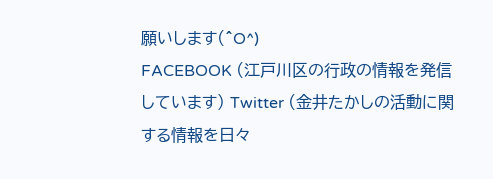願いします(^O^)
FACEBOOK (江戸川区の行政の情報を発信しています) Twitter (金井たかしの活動に関する情報を日々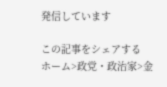発信しています

この記事をシェアする
ホーム>政党・政治家>金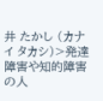井 たかし (カナイ タカシ)>発達障害や知的障害の人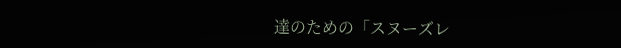達のための「スヌーズレ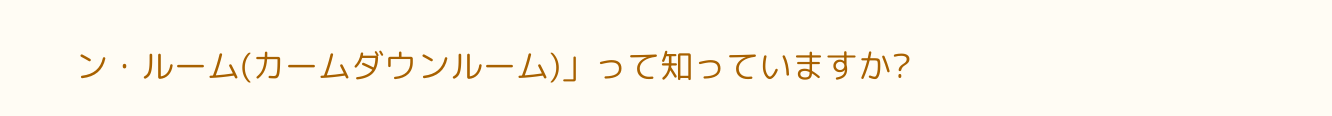ン・ルーム(カームダウンルーム)」って知っていますか?